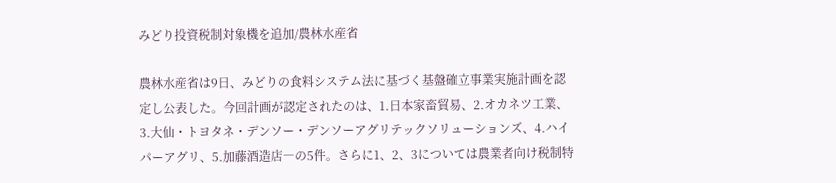みどり投資税制対象機を追加/農林水産省

農林水産省は9日、みどりの食料システム法に基づく基盤確立事業実施計画を認定し公表した。今回計画が認定されたのは、1.日本家畜貿易、2.オカネツ工業、3.大仙・トヨタネ・デンソー・デンソーアグリテックソリューションズ、4.ハイパーアグリ、5.加藤酒造店―の5件。さらに1、2、3については農業者向け税制特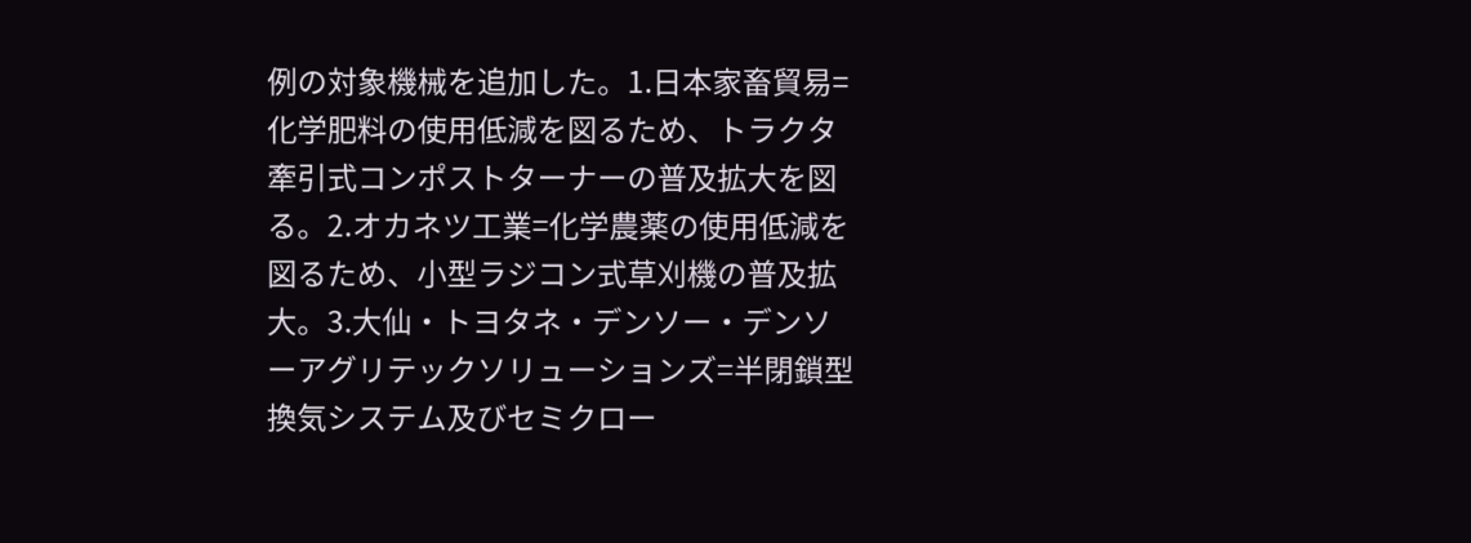例の対象機械を追加した。1.日本家畜貿易=化学肥料の使用低減を図るため、トラクタ牽引式コンポストターナーの普及拡大を図る。2.オカネツ工業=化学農薬の使用低減を図るため、小型ラジコン式草刈機の普及拡大。3.大仙・トヨタネ・デンソー・デンソーアグリテックソリューションズ=半閉鎖型換気システム及びセミクロー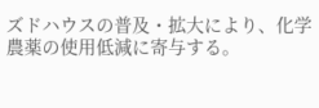ズドハウスの普及・拡大により、化学農薬の使用低減に寄与する。